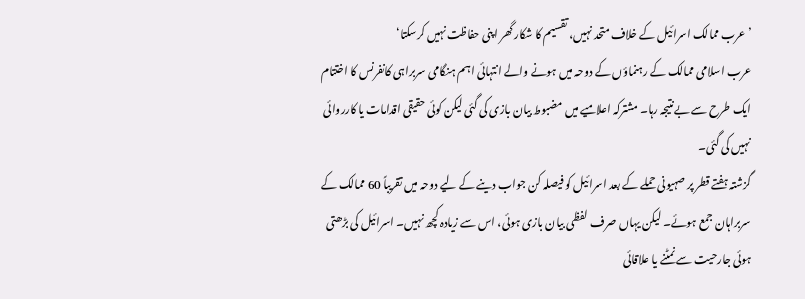’عرب ممالک اسرائیل کے خلاف متحد نہیں، تقسیم کا شکار گھر اپنی حفاظت نہیں کرسکتا‘
عرب اسلامی ممالک کے رہنماؤں کے دوحہ میں ہونے والے انتہائی اہم ہنگامی سربراہی کانفرنس کا اختتام ایک طرح سے بےنتیجہ رہا۔ مشترکہ اعلامیے میں مضبوط بیان بازی کی گئی لیکن کوئی حقیقی اقدامات یا کارروائی نہیں کی گئی۔
گزشتہ ہفتے قطر پر صہیونی حملے کے بعد اسرائیل کو فیصلہ کن جواب دینے کے لیے دوحہ میں تقریباً 60 ممالک کے سربراہان جمع ہوئے۔ لیکن یہاں صرف لفظی بیان بازی ہوئی، اس سے زیادہ کچھ نہیں۔ اسرائیل کی بڑھتی ہوئی جارحیت سے نمٹنے یا علاقائی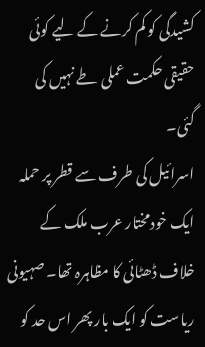کشیدگی کو کم کرنے کے لیے کوئی حقیقی حکمت عملی طے نہیں کی گئی۔
اسرائیل کی طرف سے قطر پر حملہ ایک خودمختار عرب ملک کے خلاف ڈھٹائی کا مظاہرہ تھا۔ صہیونی ریاست کو ایک بار پھر اس حد کو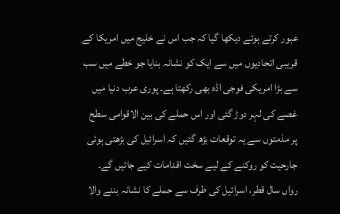عبور کرتے ہوئے دیکھا گیا کہ جب اس نے خلیج میں امریکا کے قریبی اتحادیوں میں سے ایک کو نشانہ بنایا جو خطے میں سب سے بڑا امریکی فوجی اڈہ بھی رکھتا ہے۔ پوری عرب دنیا میں غصے کی لہر دوڑ گئی اور اس حملے کی بین الاقوامی سطح پر مذمتوں سے یہ توقعات بڑھ گئیں کہ اسرائیل کی بڑھتی ہوئی جارحیت کو روکنے کے لیے سخت اقدامات کیے جائیں گے۔
رواں سال قطر، اسرائیل کی طرف سے حملے کا نشانہ بننے والا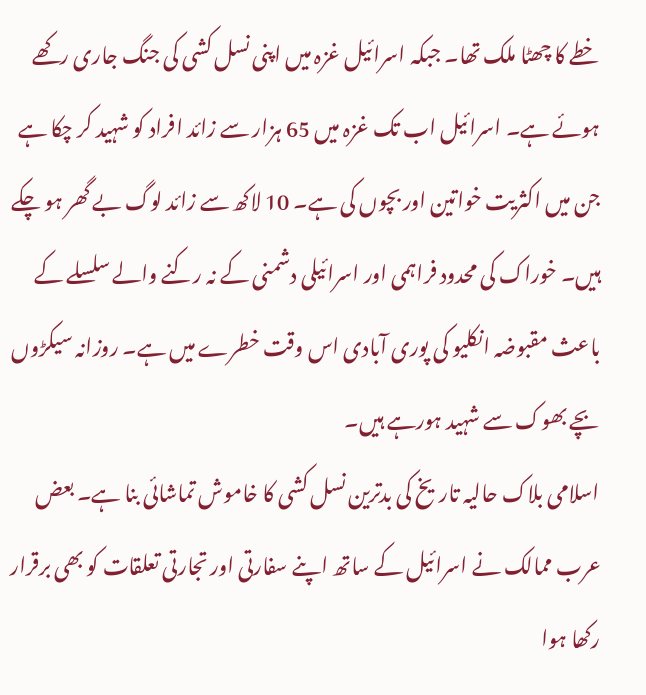خطے کا چھٹا ملک تھا۔ جبکہ اسرائیل غزہ میں اپنی نسل کشی کی جنگ جاری رکھے ہوئے ہے۔ اسرائیل اب تک غزہ میں 65 ہزار سے زائد افراد کو شہید کر چکا ہے جن میں اکثریت خواتین اور بچوں کی ہے۔ 10 لاکھ سے زائد لوگ بے گھر ہو چکے ہیں۔ خوراک کی محدود فراہمی اور اسرائیلی دشمنی کے نہ رکنے والے سلسلے کے باعث مقبوضہ انکلیو کی پوری آبادی اس وقت خطرے میں ہے۔ روزانہ سیکڑوں بچے بھوک سے شہید ہورہے ہیں۔
اسلامی بلاک حالیہ تاریخ کی بدترین نسل کشی کا خاموش تماشائی بنا ہے۔ بعض عرب ممالک نے اسرائیل کے ساتھ اپنے سفارتی اور تجارتی تعلقات کو بھی برقرار رکھا ہوا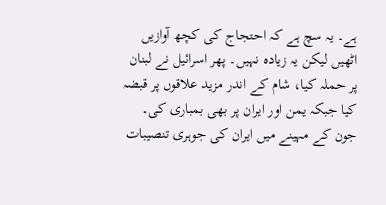ہے۔ یہ سچ ہے کہ احتجاج کی کچھ آوازیں اٹھیں لیکن یہ زیادہ نہیں۔ پھر اسرائیل نے لبنان پر حملہ کیا، شام کے اندر مزید علاقوں پر قبضہ کیا جبکہ یمن اور ایران پر بھی بمباری کی۔
جون کے مہینے میں ایران کی جوہری تنصیبات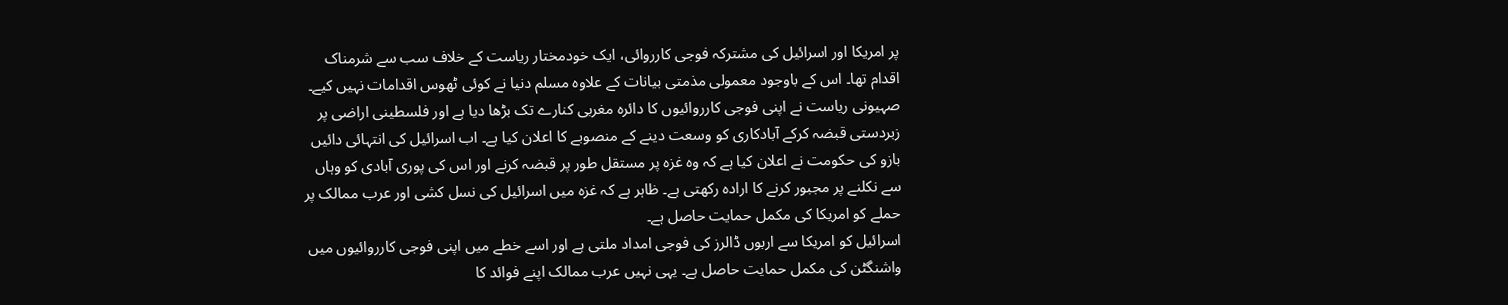پر امریکا اور اسرائیل کی مشترکہ فوجی کارروائی، ایک خودمختار ریاست کے خلاف سب سے شرمناک اقدام تھا۔ اس کے باوجود معمولی مذمتی بیانات کے علاوہ مسلم دنیا نے کوئی ٹھوس اقدامات نہیں کیے۔
صہیونی ریاست نے اپنی فوجی کارروائیوں کا دائرہ مغربی کنارے تک بڑھا دیا ہے اور فلسطینی اراضی پر زبردستی قبضہ کرکے آبادکاری کو وسعت دینے کے منصوبے کا اعلان کیا ہے۔ اب اسرائیل کی انتہائی دائیں بازو کی حکومت نے اعلان کیا ہے کہ وہ غزہ پر مستقل طور پر قبضہ کرنے اور اس کی پوری آبادی کو وہاں سے نکلنے پر مجبور کرنے کا ارادہ رکھتی ہے۔ ظاہر ہے کہ غزہ میں اسرائیل کی نسل کشی اور عرب ممالک پر حملے کو امریکا کی مکمل حمایت حاصل ہے۔
اسرائیل کو امریکا سے اربوں ڈالرز کی فوجی امداد ملتی ہے اور اسے خطے میں اپنی فوجی کارروائیوں میں واشنگٹن کی مکمل حمایت حاصل ہے۔ یہی نہیں عرب ممالک اپنے فوائد کا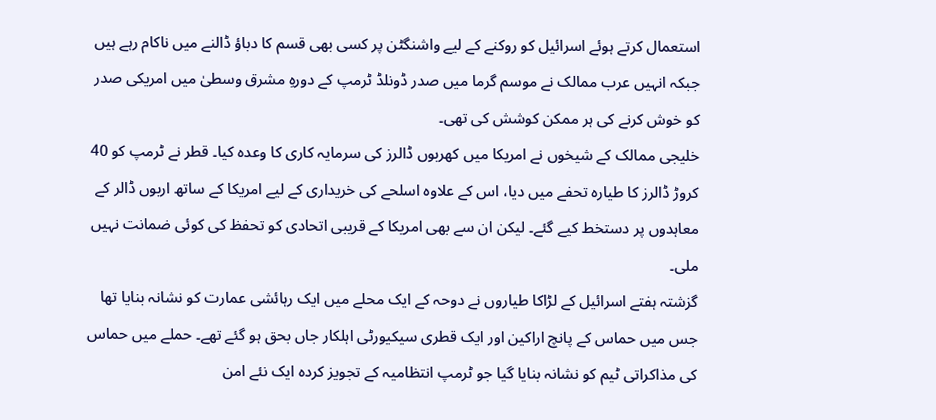استعمال کرتے ہوئے اسرائیل کو روکنے کے لیے واشنگٹن پر کسی بھی قسم کا دباؤ ڈالنے میں ناکام رہے ہیں جبکہ انہیں عرب ممالک نے موسم گرما میں صدر ڈونلڈ ٹرمپ کے دورہِ مشرق وسطیٰ میں امریکی صدر کو خوش کرنے کی ہر ممکن کوشش کی تھی۔
خلیجی ممالک کے شیخوں نے امریکا میں کھربوں ڈالرز کی سرمایہ کاری کا وعدہ کیا۔ قطر نے ٹرمپ کو 40 کروڑ ڈالرز کا طیارہ تحفے میں دیا، اس کے علاوہ اسلحے کی خریداری کے لیے امریکا کے ساتھ اربوں ڈالر کے معاہدوں پر دستخط کیے گئے۔ لیکن ان سے بھی امریکا کے قریبی اتحادی کو تحفظ کی کوئی ضمانت نہیں ملی۔
گزشتہ ہفتے اسرائیل کے لڑاکا طیاروں نے دوحہ کے ایک محلے میں ایک رہائشی عمارت کو نشانہ بنایا تھا جس میں حماس کے پانچ اراکین اور ایک قطری سیکیورٹی اہلکار جاں بحق ہو گئے تھے۔ حملے میں حماس کی مذاکراتی ٹیم کو نشانہ بنایا گیا جو ٹرمپ انتظامیہ کے تجویز کردہ ایک نئے امن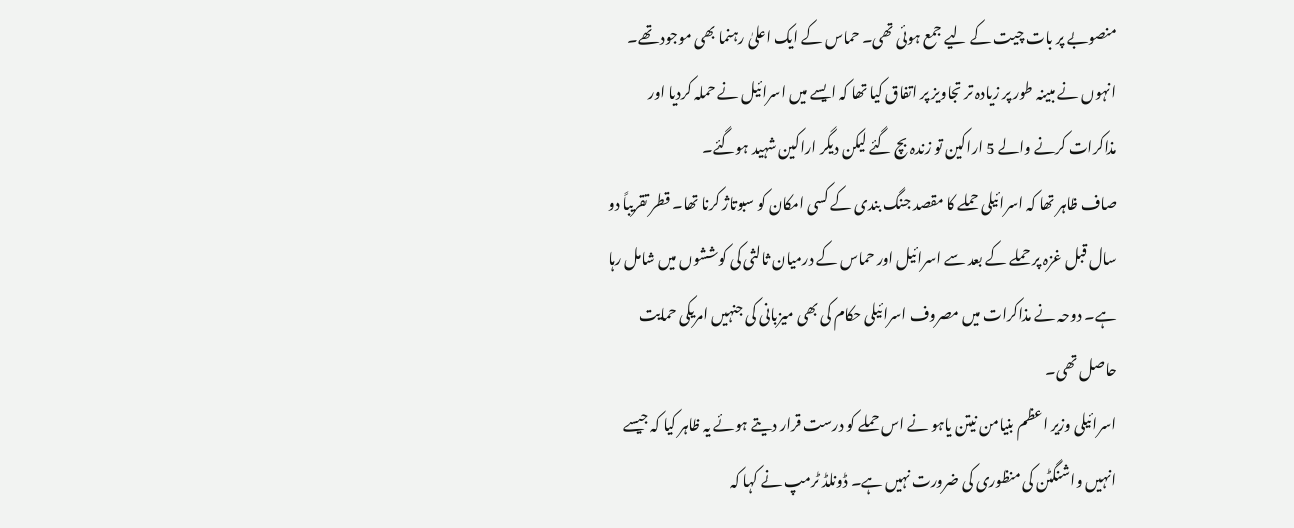منصوبے پر بات چیت کے لیے جمع ہوئی تھی۔ حماس کے ایک اعلیٰ رہنما بھی موجود تھے۔ انہوں نے مبینہ طور پر زیادہ تر تجاویز پر اتفاق کیا تھا کہ ایسے میں اسرائیل نے حملہ کردیا اور مذاکرات کرنے والے 5 اراکین تو زندہ بچ گئے لیکن دیگر اراکین شہید ہوگئے۔
صاف ظاہر تھا کہ اسرائیلی حملے کا مقصد جنگ بندی کے کسی امکان کو سبوتاژ کرنا تھا۔ قطر تقریباً دو سال قبل غزہ پر حملے کے بعد سے اسرائیل اور حماس کے درمیان ثالثی کی کوششوں میں شامل رہا ہے۔ دوحہ نے مذاکرات میں مصروف اسرائیلی حکام کی بھی میزبانی کی جنہیں امریکی حمایت حاصل تھی۔
اسرائیلی وزیر اعظم بنیامن نیتن یاہو نے اس حملے کو درست قرار دیتے ہوئے یہ ظاہر کیا کہ جیسے انہیں واشنگٹن کی منظوری کی ضرورت نہیں ہے۔ ڈونلڈ ٹرمپ نے کہا کہ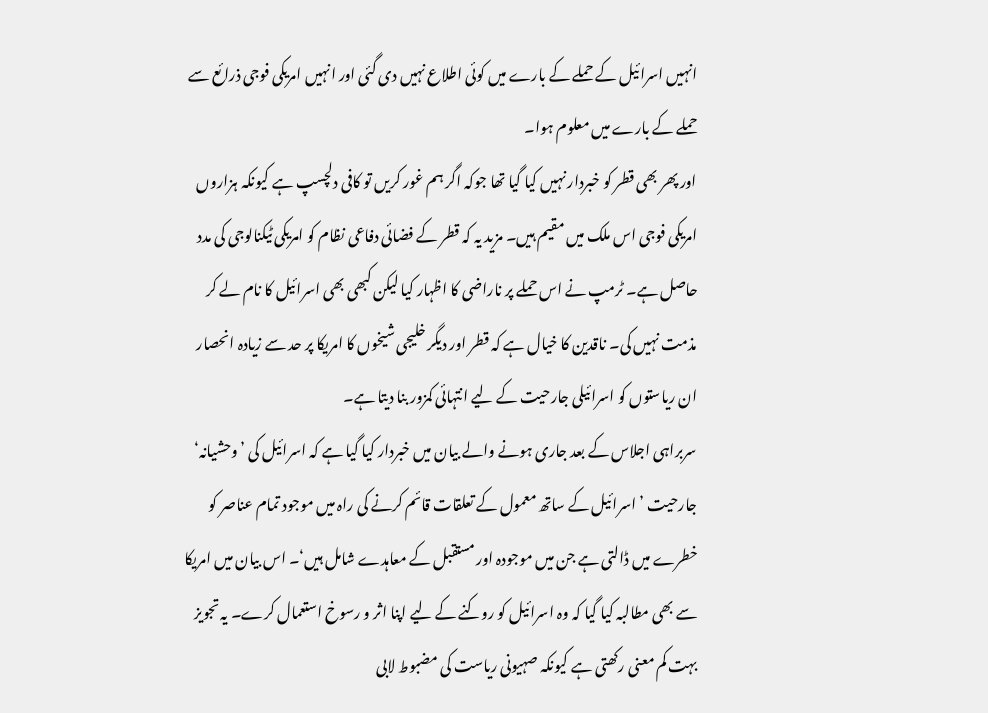انہیں اسرائیل کے حملے کے بارے میں کوئی اطلاع نہیں دی گئی اور انہیں امریکی فوجی ذرائع سے حملے کے بارے میں معلوم ہوا۔
اور پھر بھی قطر کو خبردار نہیں کیا گیا تھا جوکہ اگر ہم غور کریں تو کافی دلچسپ ہے کیونکہ ہزاروں امریکی فوجی اس ملک میں مقیم ہیں۔ مزید یہ کہ قطر کے فضائی دفاعی نظام کو امریکی ٹیکنالوجی کی مدد حاصل ہے۔ ٹرمپ نے اس حملے پر ناراضی کا اظہار کیا لیکن کبھی بھی اسرائیل کا نام لے کر مذمت نہیں کی۔ ناقدین کا خیال ہے کہ قطر اور دیگر خلیجی شیخوں کا امریکا پر حد سے زیادہ انحصار ان ریاستوں کو اسرائیلی جارحیت کے لیے انتہائی کمزور بنا دیتا ہے۔
سربراہی اجلاس کے بعد جاری ہونے والے بیان میں خبردار کیا گیا ہے کہ اسرائیل کی ’وحشیانہ‘ جارحیت ’اسرائیل کے ساتھ معمول کے تعلقات قائم کرنے کی راہ میں موجود تمام عناصر کو خطرے میں ڈالتی ہے جن میں موجودہ اور مستقبل کے معاہدے شامل ہیں‘۔ اس بیان میں امریکا سے بھی مطالبہ کیا گیا کہ وہ اسرائیل کو روکنے کے لیے اپنا اثر و رسوخ استعمال کرے۔ یہ تجویز بہت کم معنی رکھتی ہے کیونکہ صہیونی ریاست کی مضبوط لابی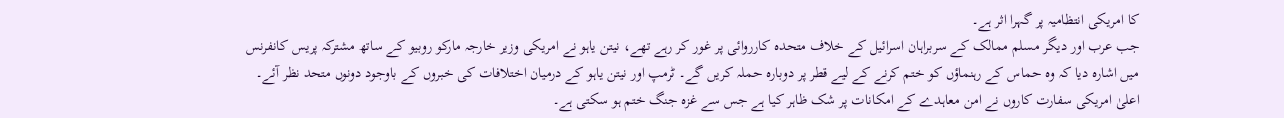کا امریکی انتظامیہ پر گہرا اثر ہے۔
جب عرب اور دیگر مسلم ممالک کے سربراہان اسرائیل کے خلاف متحدہ کارروائی پر غور کر رہے تھے، نیتن یاہو نے امریکی وزیر خارجہ مارکو روبیو کے ساتھ مشترکہ پریس کانفرنس میں اشارہ دیا کہ وہ حماس کے رہنماؤں کو ختم کرنے کے لیے قطر پر دوبارہ حملہ کریں گے۔ ٹرمپ اور نیتن یاہو کے درمیان اختلافات کی خبروں کے باوجود دونوں متحد نظر آئے۔ اعلیٰ امریکی سفارت کاروں نے امن معاہدے کے امکانات پر شک ظاہر کیا ہے جس سے غزہ جنگ ختم ہو سکتی ہے۔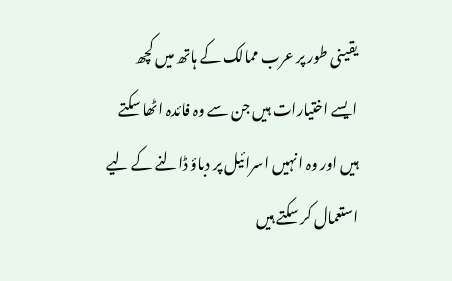یقینی طور پر عرب ممالک کے ہاتھ میں کچھ ایسے اختیارات ہیں جن سے وہ فائدہ اٹھا سکتے ہیں اور وہ انہیں اسرائیل پر دباؤ ڈالنے کے لیے استعمال کر سکتے ہیں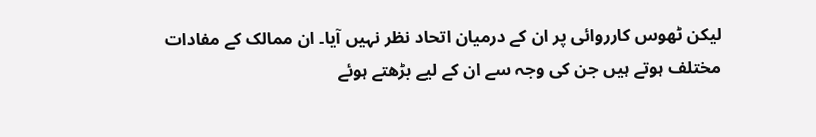لیکن ٹھوس کارروائی پر ان کے درمیان اتحاد نظر نہیں آیا۔ ان ممالک کے مفادات مختلف ہوتے ہیں جن کی وجہ سے ان کے لیے بڑھتے ہوئے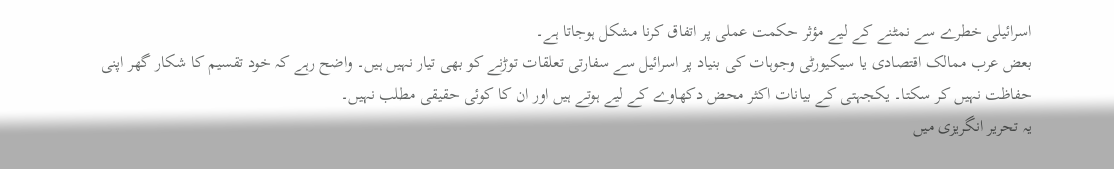اسرائیلی خطرے سے نمٹنے کے لیے مؤثر حکمت عملی پر اتفاق کرنا مشکل ہوجاتا ہے۔
بعض عرب ممالک اقتصادی یا سیکیورٹی وجوہات کی بنیاد پر اسرائیل سے سفارتی تعلقات توڑنے کو بھی تیار نہیں ہیں۔ واضح رہے کہ خود تقسیم کا شکار گھر اپنی حفاظت نہیں کر سکتا۔ یکجہتی کے بیانات اکثر محض دکھاوے کے لیے ہوتے ہیں اور ان کا کوئی حقیقی مطلب نہیں۔
یہ تحریر انگریزی میں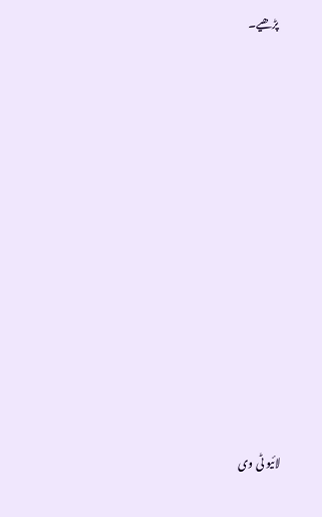پڑھیے۔












لائیو ٹی وی